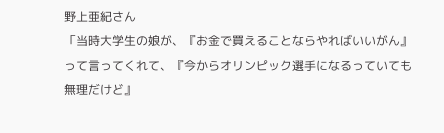野上亜紀さん
「当時大学生の娘が、『お金で買えることならやればいいがん』って言ってくれて、『今からオリンピック選手になるっていても無理だけど』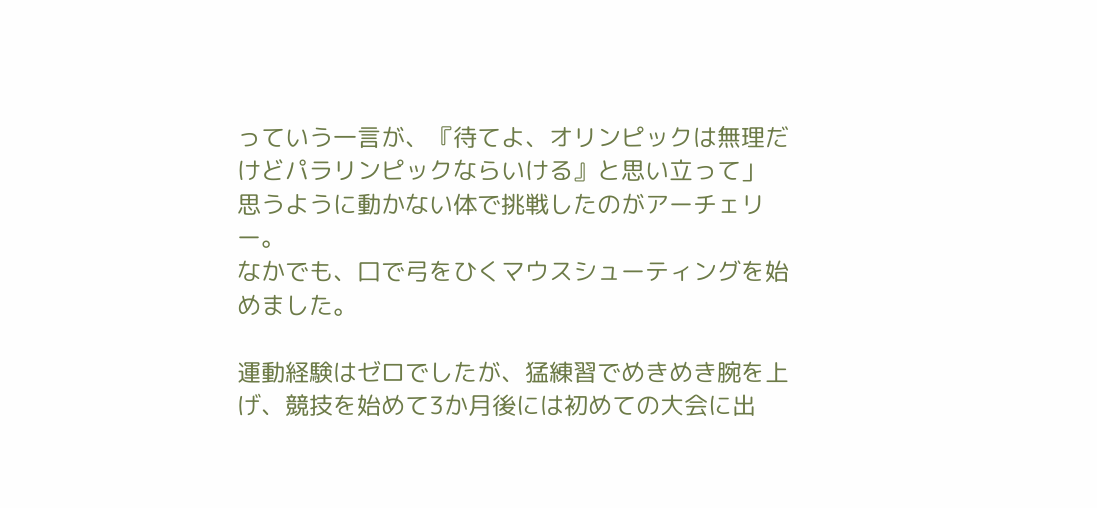っていう一言が、『待てよ、オリンピックは無理だけどパラリンピックならいける』と思い立って」
思うように動かない体で挑戦したのがアーチェリー。
なかでも、口で弓をひくマウスシューティングを始めました。

運動経験はゼロでしたが、猛練習でめきめき腕を上げ、競技を始めて3か月後には初めての大会に出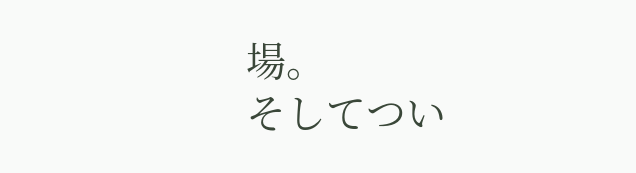場。
そしてつい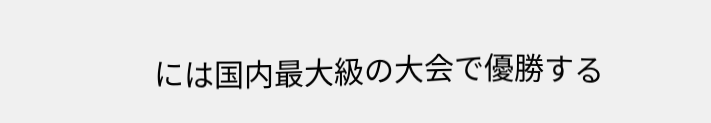には国内最大級の大会で優勝する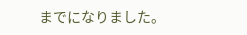までになりました。